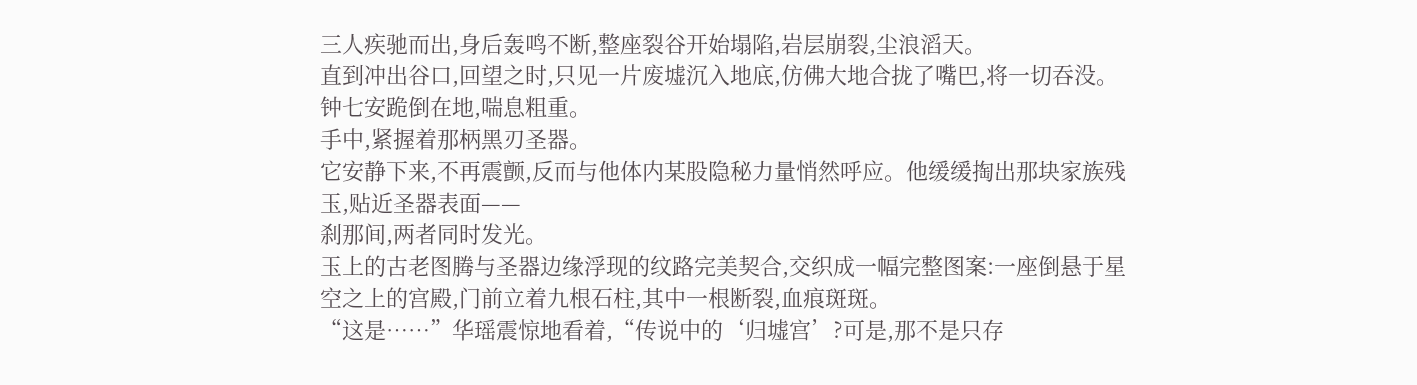三人疾驰而出,身后轰鸣不断,整座裂谷开始塌陷,岩层崩裂,尘浪滔天。
直到冲出谷口,回望之时,只见一片废墟沉入地底,仿佛大地合拢了嘴巴,将一切吞没。
钟七安跪倒在地,喘息粗重。
手中,紧握着那柄黑刃圣器。
它安静下来,不再震颤,反而与他体内某股隐秘力量悄然呼应。他缓缓掏出那块家族残玉,贴近圣器表面——
刹那间,两者同时发光。
玉上的古老图腾与圣器边缘浮现的纹路完美契合,交织成一幅完整图案:一座倒悬于星空之上的宫殿,门前立着九根石柱,其中一根断裂,血痕斑斑。
“这是……”华瑶震惊地看着,“传说中的‘归墟宫’?可是,那不是只存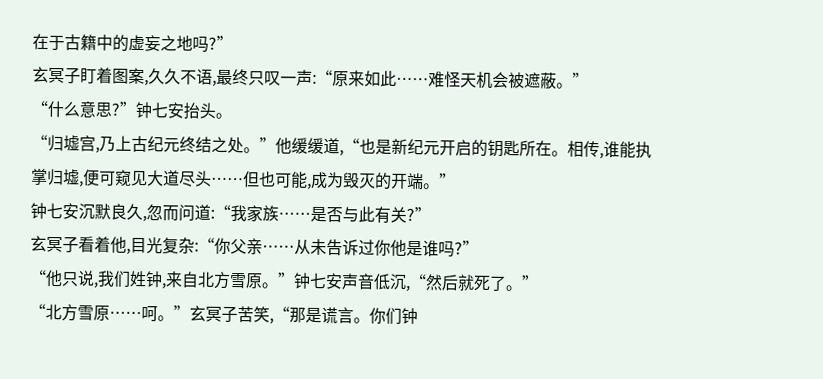在于古籍中的虚妄之地吗?”
玄冥子盯着图案,久久不语,最终只叹一声:“原来如此……难怪天机会被遮蔽。”
“什么意思?”钟七安抬头。
“归墟宫,乃上古纪元终结之处。”他缓缓道,“也是新纪元开启的钥匙所在。相传,谁能执掌归墟,便可窥见大道尽头……但也可能,成为毁灭的开端。”
钟七安沉默良久,忽而问道:“我家族……是否与此有关?”
玄冥子看着他,目光复杂:“你父亲……从未告诉过你他是谁吗?”
“他只说,我们姓钟,来自北方雪原。”钟七安声音低沉,“然后就死了。”
“北方雪原……呵。”玄冥子苦笑,“那是谎言。你们钟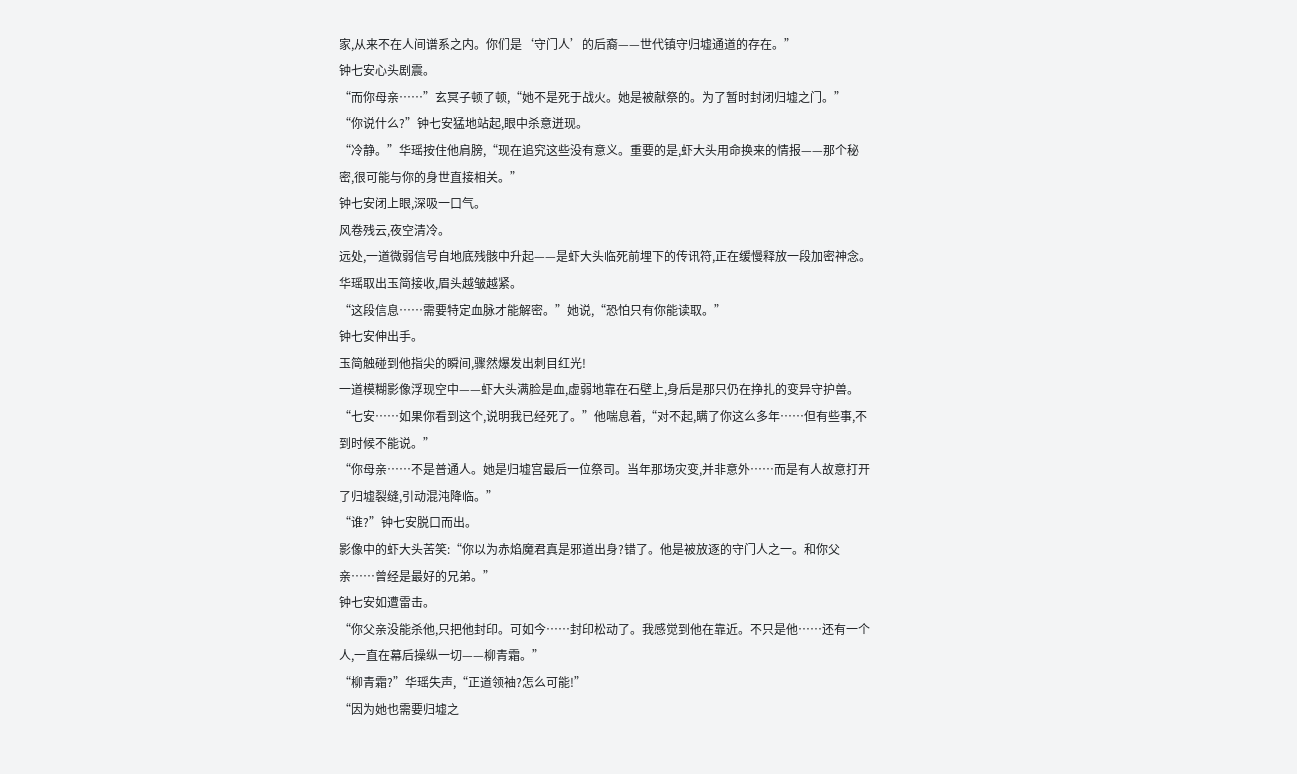家,从来不在人间谱系之内。你们是‘守门人’的后裔——世代镇守归墟通道的存在。”
钟七安心头剧震。
“而你母亲……”玄冥子顿了顿,“她不是死于战火。她是被献祭的。为了暂时封闭归墟之门。”
“你说什么?”钟七安猛地站起,眼中杀意迸现。
“冷静。”华瑶按住他肩膀,“现在追究这些没有意义。重要的是,虾大头用命换来的情报——那个秘密,很可能与你的身世直接相关。”
钟七安闭上眼,深吸一口气。
风卷残云,夜空清冷。
远处,一道微弱信号自地底残骸中升起——是虾大头临死前埋下的传讯符,正在缓慢释放一段加密神念。
华瑶取出玉简接收,眉头越皱越紧。
“这段信息……需要特定血脉才能解密。”她说,“恐怕只有你能读取。”
钟七安伸出手。
玉简触碰到他指尖的瞬间,骤然爆发出刺目红光!
一道模糊影像浮现空中——虾大头满脸是血,虚弱地靠在石壁上,身后是那只仍在挣扎的变异守护兽。
“七安……如果你看到这个,说明我已经死了。”他喘息着,“对不起,瞒了你这么多年……但有些事,不到时候不能说。”
“你母亲……不是普通人。她是归墟宫最后一位祭司。当年那场灾变,并非意外……而是有人故意打开了归墟裂缝,引动混沌降临。”
“谁?”钟七安脱口而出。
影像中的虾大头苦笑:“你以为赤焰魔君真是邪道出身?错了。他是被放逐的守门人之一。和你父亲……曾经是最好的兄弟。”
钟七安如遭雷击。
“你父亲没能杀他,只把他封印。可如今……封印松动了。我感觉到他在靠近。不只是他……还有一个人,一直在幕后操纵一切——柳青霜。”
“柳青霜?”华瑶失声,“正道领袖?怎么可能!”
“因为她也需要归墟之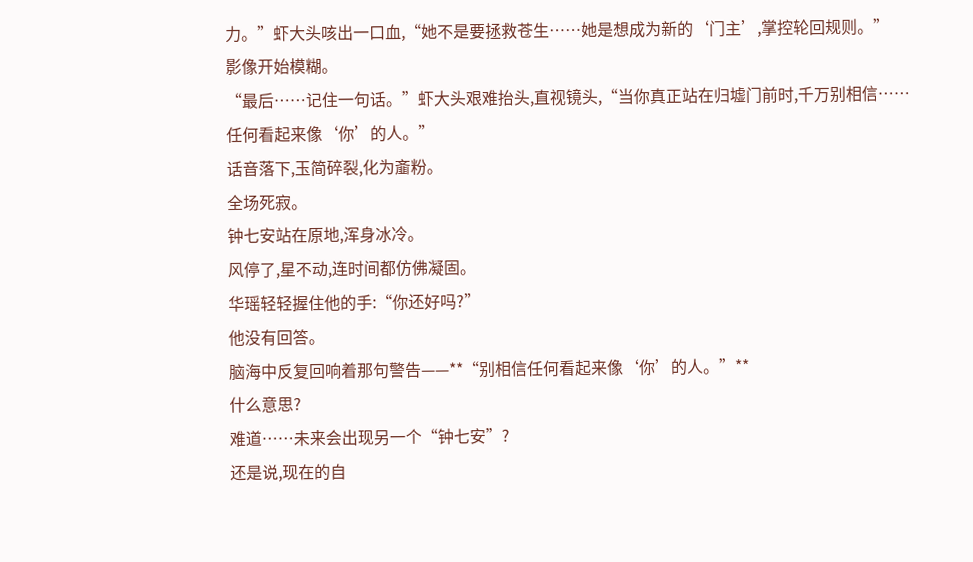力。”虾大头咳出一口血,“她不是要拯救苍生……她是想成为新的‘门主’,掌控轮回规则。”
影像开始模糊。
“最后……记住一句话。”虾大头艰难抬头,直视镜头,“当你真正站在归墟门前时,千万别相信……任何看起来像‘你’的人。”
话音落下,玉简碎裂,化为齑粉。
全场死寂。
钟七安站在原地,浑身冰冷。
风停了,星不动,连时间都仿佛凝固。
华瑶轻轻握住他的手:“你还好吗?”
他没有回答。
脑海中反复回响着那句警告——**“别相信任何看起来像‘你’的人。”**
什么意思?
难道……未来会出现另一个“钟七安”?
还是说,现在的自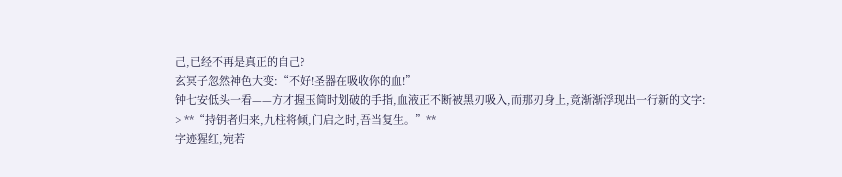己,已经不再是真正的自己?
玄冥子忽然神色大变:“不好!圣器在吸收你的血!”
钟七安低头一看——方才握玉简时划破的手指,血液正不断被黑刃吸入,而那刃身上,竟渐渐浮现出一行新的文字:
> **“持钥者归来,九柱将倾,门启之时,吾当复生。”**
字迹猩红,宛若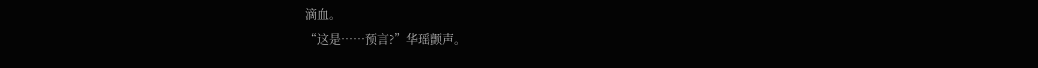滴血。
“这是……预言?”华瑶颤声。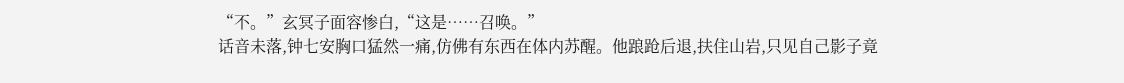“不。”玄冥子面容惨白,“这是……召唤。”
话音未落,钟七安胸口猛然一痛,仿佛有东西在体内苏醒。他踉跄后退,扶住山岩,只见自己影子竟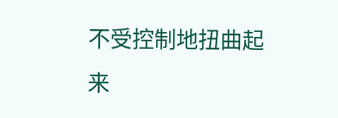不受控制地扭曲起来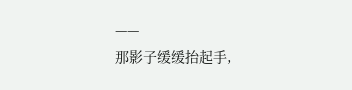——
那影子缓缓抬起手,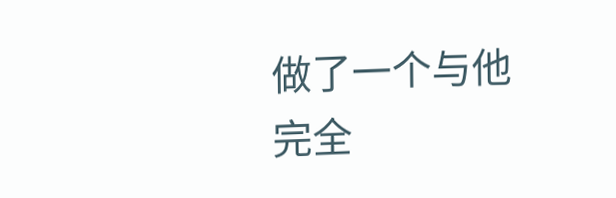做了一个与他完全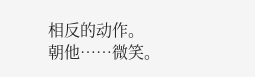相反的动作。
朝他……微笑。